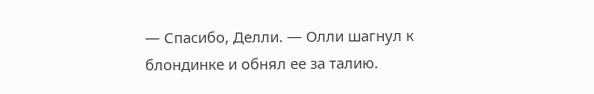— Спасибо, Делли. — Олли шагнул к блондинке и обнял ее за талию.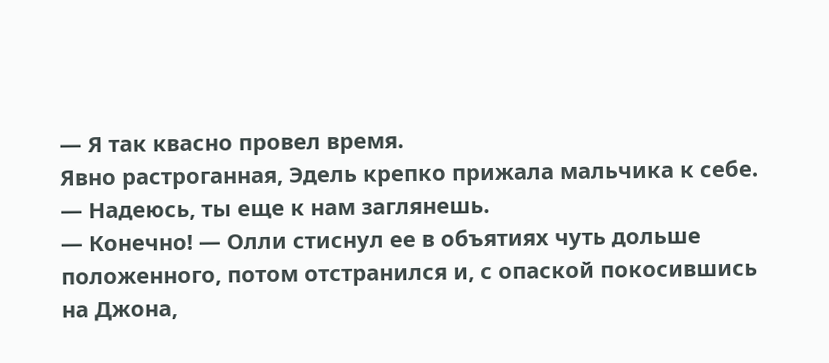— Я так квасно провел время.
Явно растроганная, Эдель крепко прижала мальчика к себе.
— Надеюсь, ты еще к нам заглянешь.
— Конечно! — Олли стиснул ее в объятиях чуть дольше положенного, потом отстранился и, с опаской покосившись на Джона,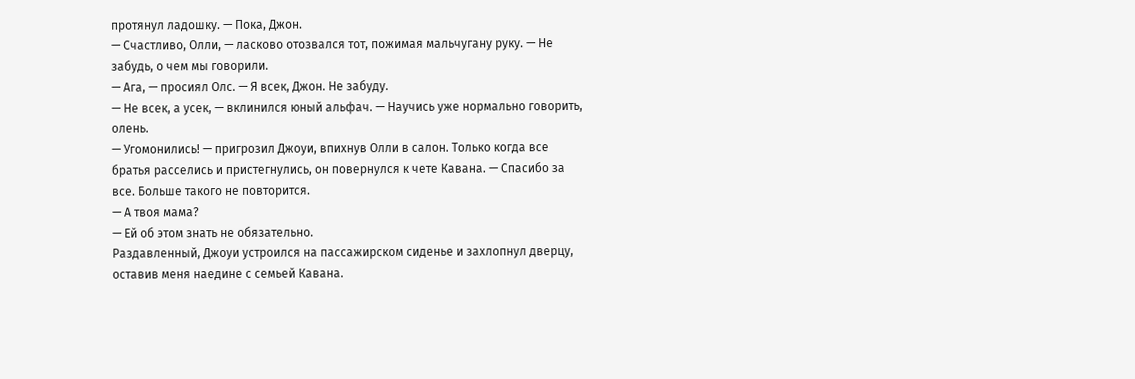протянул ладошку. — Пока, Джон.
— Счастливо, Олли, — ласково отозвался тот, пожимая мальчугану руку. — Не забудь, о чем мы говорили.
— Ага, — просиял Олс. — Я всек, Джон. Не забуду.
— Не всек, а усек, — вклинился юный альфач. — Научись уже нормально говорить, олень.
— Угомонились! — пригрозил Джоуи, впихнув Олли в салон. Только когда все братья расселись и пристегнулись, он повернулся к чете Кавана. — Спасибо за все. Больше такого не повторится.
— А твоя мама?
— Ей об этом знать не обязательно.
Раздавленный, Джоуи устроился на пассажирском сиденье и захлопнул дверцу, оставив меня наедине с семьей Кавана.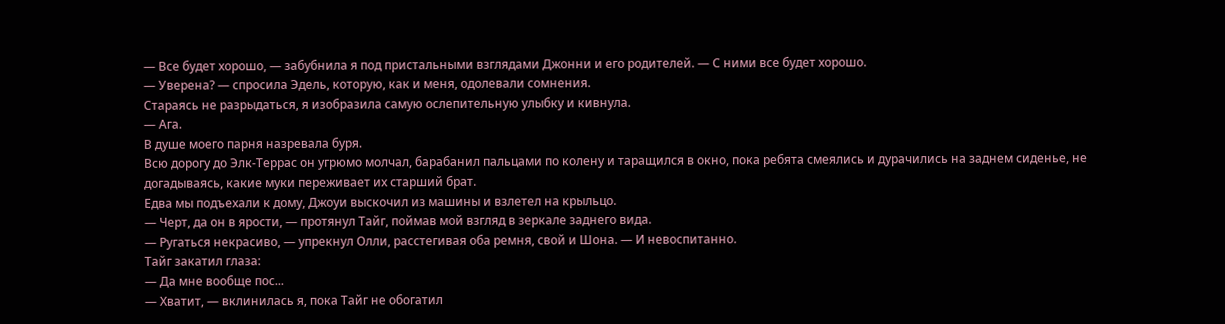— Все будет хорошо, — забубнила я под пристальными взглядами Джонни и его родителей. — С ними все будет хорошо.
— Уверена? — спросила Эдель, которую, как и меня, одолевали сомнения.
Стараясь не разрыдаться, я изобразила самую ослепительную улыбку и кивнула.
— Ага.
В душе моего парня назревала буря.
Всю дорогу до Элк-Террас он угрюмо молчал, барабанил пальцами по колену и таращился в окно, пока ребята смеялись и дурачились на заднем сиденье, не догадываясь, какие муки переживает их старший брат.
Едва мы подъехали к дому, Джоуи выскочил из машины и взлетел на крыльцо.
— Черт, да он в ярости, — протянул Тайг, поймав мой взгляд в зеркале заднего вида.
— Ругаться некрасиво, — упрекнул Олли, расстегивая оба ремня, свой и Шона. — И невоспитанно.
Тайг закатил глаза:
— Да мне вообще пос...
— Хватит, — вклинилась я, пока Тайг не обогатил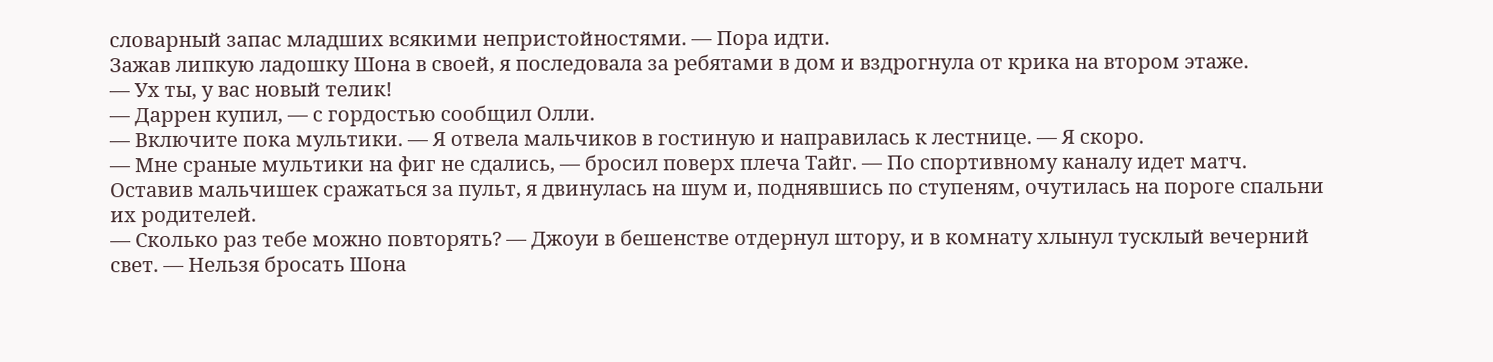словарный запас младших всякими непристойностями. — Пора идти.
Зажав липкую ладошку Шона в своей, я последовала за ребятами в дом и вздрогнула от крика на втором этаже.
— Ух ты, у вас новый телик!
— Даррен купил, — с гордостью сообщил Олли.
— Включите пока мультики. — Я отвела мальчиков в гостиную и направилась к лестнице. — Я скоро.
— Мне сраные мультики на фиг не сдались, — бросил поверх плеча Тайг. — По спортивному каналу идет матч.
Оставив мальчишек сражаться за пульт, я двинулась на шум и, поднявшись по ступеням, очутилась на пороге спальни их родителей.
— Сколько раз тебе можно повторять? — Джоуи в бешенстве отдернул штору, и в комнату хлынул тусклый вечерний свет. — Нельзя бросать Шона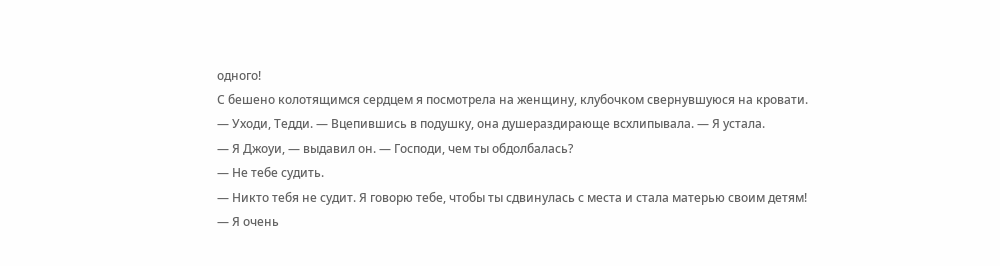одного!
С бешено колотящимся сердцем я посмотрела на женщину, клубочком свернувшуюся на кровати.
— Уходи, Тедди. — Вцепившись в подушку, она душераздирающе всхлипывала. — Я устала.
— Я Джоуи, — выдавил он. — Господи, чем ты обдолбалась?
— Не тебе судить.
— Никто тебя не судит. Я говорю тебе, чтобы ты сдвинулась с места и стала матерью своим детям!
— Я очень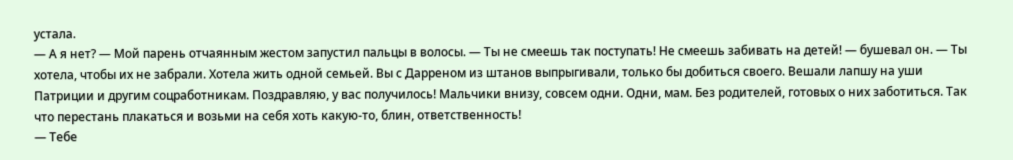устала.
— А я нет? — Мой парень отчаянным жестом запустил пальцы в волосы. — Ты не смеешь так поступать! Не смеешь забивать на детей! — бушевал он. — Ты хотела, чтобы их не забрали. Хотела жить одной семьей. Вы с Дарреном из штанов выпрыгивали, только бы добиться своего. Вешали лапшу на уши Патриции и другим соцработникам. Поздравляю, у вас получилось! Мальчики внизу, совсем одни. Одни, мам. Без родителей, готовых о них заботиться. Так что перестань плакаться и возьми на себя хоть какую-то, блин, ответственность!
— Тебе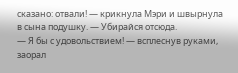сказано: отвали! — крикнула Мэри и швырнула в сына подушку. — Убирайся отсюда.
— Я бы с удовольствием! — всплеснув руками, заорал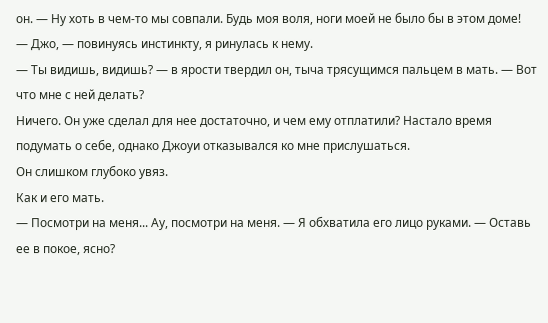он. — Ну хоть в чем-то мы совпали. Будь моя воля, ноги моей не было бы в этом доме!
— Джо, — повинуясь инстинкту, я ринулась к нему.
— Ты видишь, видишь? — в ярости твердил он, тыча трясущимся пальцем в мать. — Вот что мне с ней делать?
Ничего. Он уже сделал для нее достаточно, и чем ему отплатили? Настало время подумать о себе, однако Джоуи отказывался ко мне прислушаться.
Он слишком глубоко увяз.
Как и его мать.
— Посмотри на меня... Ау, посмотри на меня. — Я обхватила его лицо руками. — Оставь ее в покое, ясно?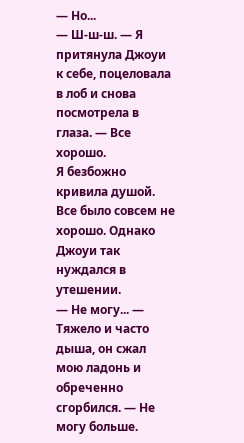— Но...
— Ш-ш-ш. — Я притянула Джоуи к себе, поцеловала в лоб и снова посмотрела в глаза. — Все хорошо.
Я безбожно кривила душой. Все было совсем не хорошо. Однако Джоуи так нуждался в утешении.
— Не могу... — Тяжело и часто дыша, он сжал мою ладонь и обреченно сгорбился. — Не могу больше.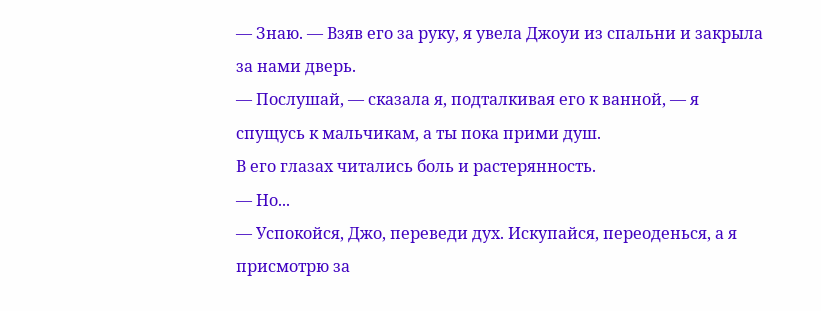— Знаю. — Взяв его за руку, я увела Джоуи из спальни и закрыла за нами дверь.
— Послушай, — сказала я, подталкивая его к ванной, — я спущусь к мальчикам, а ты пока прими душ.
В его глазах читались боль и растерянность.
— Но...
— Успокойся, Джо, переведи дух. Искупайся, переоденься, а я присмотрю за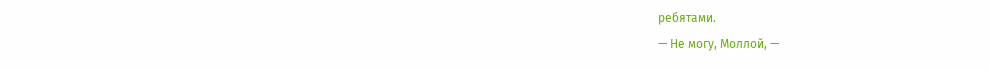ребятами.
— Не могу, Моллой, —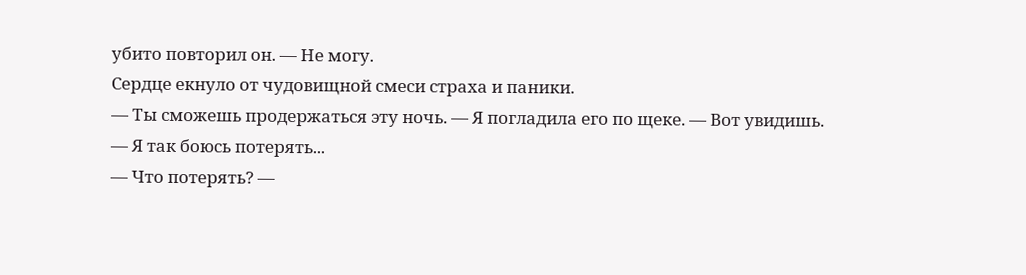убито повторил он. — Не могу.
Сердце екнуло от чудовищной смеси страха и паники.
— Ты сможешь продержаться эту ночь. — Я погладила его по щеке. — Вот увидишь.
— Я так боюсь потерять...
— Что потерять? —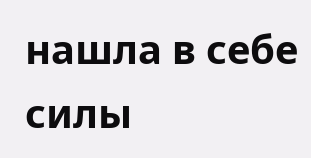нашла в себе силы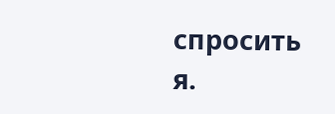спросить я.